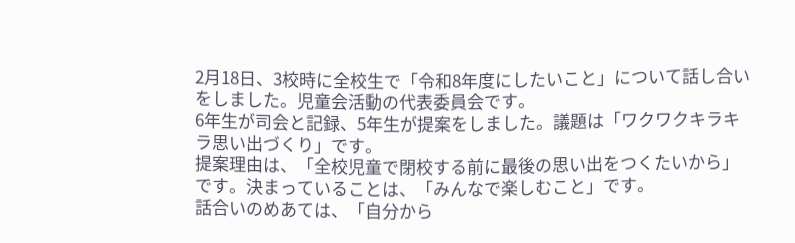2月18日、3校時に全校生で「令和8年度にしたいこと」について話し合いをしました。児童会活動の代表委員会です。
6年生が司会と記録、5年生が提案をしました。議題は「ワクワクキラキラ思い出づくり」です。
提案理由は、「全校児童で閉校する前に最後の思い出をつくたいから」です。決まっていることは、「みんなで楽しむこと」です。
話合いのめあては、「自分から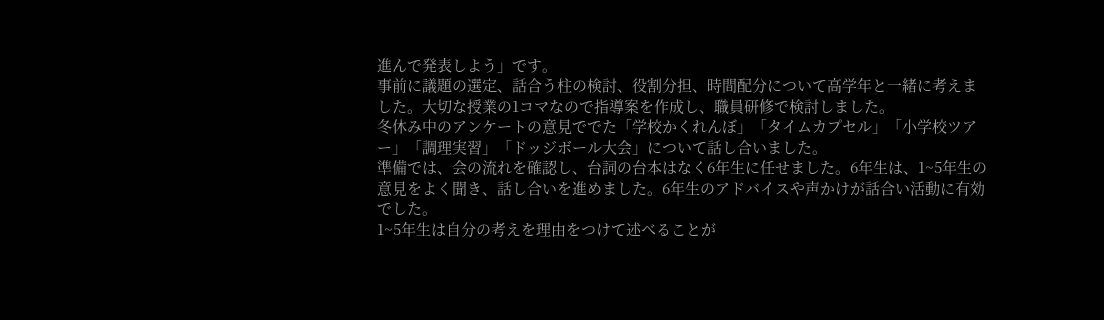進んで発表しよう」です。
事前に議題の選定、話合う柱の検討、役割分担、時間配分について高学年と一緒に考えました。大切な授業の1コマなので指導案を作成し、職員研修で検討しました。
冬休み中のアンケートの意見ででた「学校かくれんぼ」「タイムカプセル」「小学校ツアー」「調理実習」「ドッジボール大会」について話し合いました。
準備では、会の流れを確認し、台詞の台本はなく6年生に任せました。6年生は、1~5年生の意見をよく聞き、話し合いを進めました。6年生のアドバイスや声かけが話合い活動に有効でした。
1~5年生は自分の考えを理由をつけて述べることが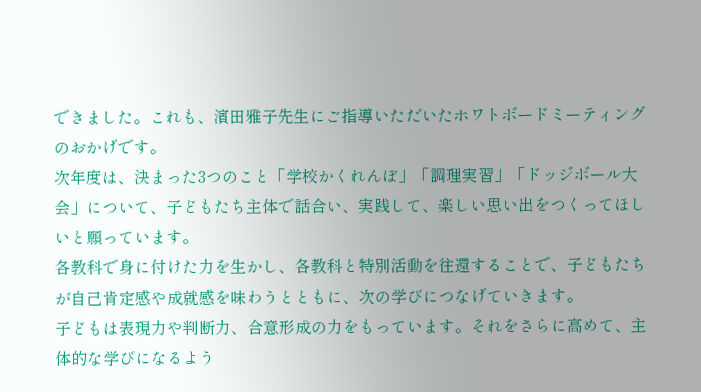できました。これも、濱田雅子先生にご指導いただいたホワトボードミーティングのおかげです。
次年度は、決まった3つのこと「学校かくれんぼ」「調理実習」「ドッジボール大会」について、子どもたち主体で話合い、実践して、楽しい思い出をつくってほしいと願っています。
各教科で身に付けた力を生かし、各教科と特別活動を往還することで、子どもたちが自己肯定感や成就感を味わうとともに、次の学びにつなげていきます。
子どもは表現力や判断力、合意形成の力をもっています。それをさらに高めて、主体的な学びになるよう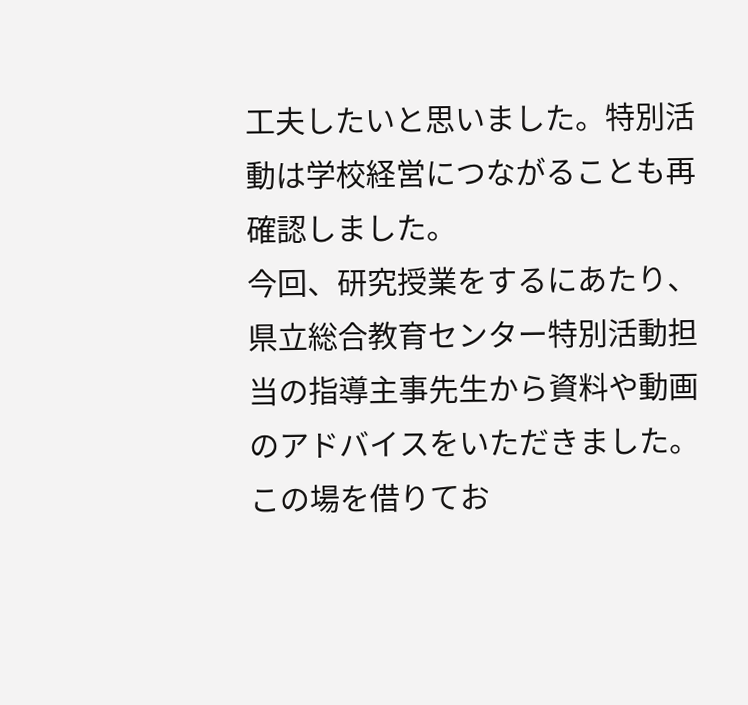工夫したいと思いました。特別活動は学校経営につながることも再確認しました。
今回、研究授業をするにあたり、県立総合教育センター特別活動担当の指導主事先生から資料や動画のアドバイスをいただきました。この場を借りてお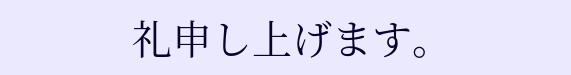礼申し上げます。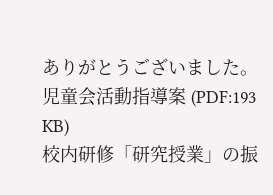ありがとうございました。
児童会活動指導案 (PDF:193 KB)
校内研修「研究授業」の振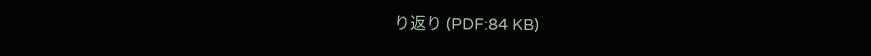り返り (PDF:84 KB)